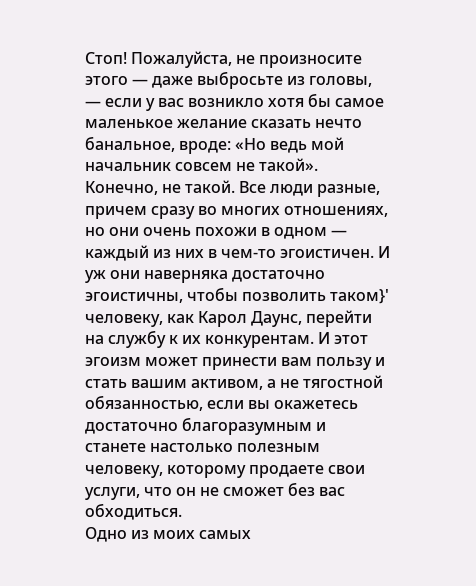Стоп! Пожалуйста, не произносите этого — даже выбросьте из головы, — если у вас возникло хотя бы самое маленькое желание сказать нечто банальное, вроде: «Но ведь мой начальник совсем не такой».
Конечно, не такой. Все люди разные, причем сразу во многих отношениях, но они очень похожи в одном — каждый из них в чем-то эгоистичен. И уж они наверняка достаточно эгоистичны, чтобы позволить таком}' человеку, как Карол Даунс, перейти на службу к их конкурентам. И этот эгоизм может принести вам пользу и стать вашим активом, а не тягостной обязанностью, если вы окажетесь достаточно благоразумным и станете настолько полезным человеку, которому продаете свои услуги, что он не сможет без вас обходиться.
Одно из моих самых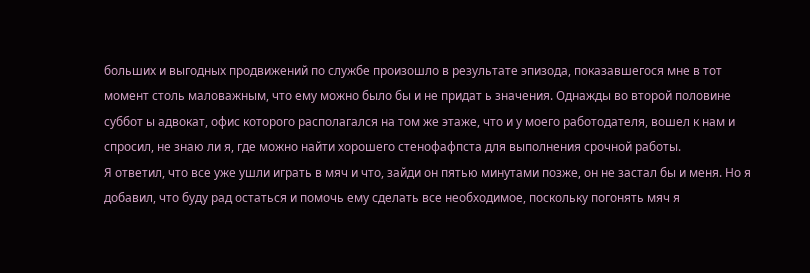больших и выгодных продвижений по службе произошло в результате эпизода, показавшегося мне в тот момент столь маловажным, что ему можно было бы и не придат ь значения. Однажды во второй половине суббот ы адвокат, офис которого располагался на том же этаже, что и у моего работодателя, вошел к нам и спросил, не знаю ли я, где можно найти хорошего стенофафпста для выполнения срочной работы.
Я ответил, что все уже ушли играть в мяч и что, зайди он пятью минутами позже, он не застал бы и меня. Но я добавил, что буду рад остаться и помочь ему сделать все необходимое, поскольку погонять мяч я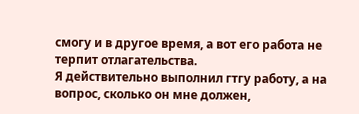смогу и в другое время, а вот его работа не терпит отлагательства.
Я действительно выполнил гтгу работу, а на вопрос, сколько он мне должен,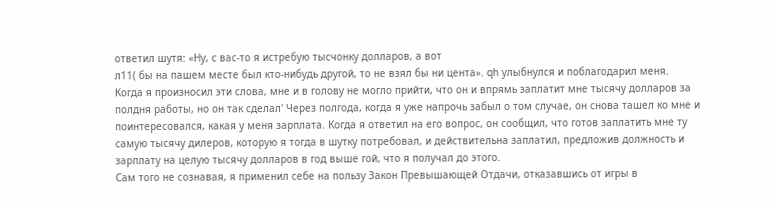ответил шутя: «Ну, с вас-то я истребую тысчонку долларов, а вот
л11( бы на пашем месте был кто-нибудь другой, то не взял бы ни цента». qh улыбнулся и поблагодарил меня.
Когда я произносил эти слова, мне и в голову не могло прийти, что он и впрямь заплатит мне тысячу долларов за полдня работы, но он так сделал' Через полгода, когда я уже напрочь забыл о том случае, он снова ташел ко мне и поинтересовался, какая у меня зарплата. Когда я ответил на его вопрос, он сообщил, что готов заплатить мне ту самую тысячу дилеров, которую я тогда в шутку потребовал, и действительна заплатил, предложив должность и зарплату на целую тысячу долларов в год выше гой, что я получал до этого.
Сам того не сознавая, я применил себе на пользу Закон Превышающей Отдачи, отказавшись от игры в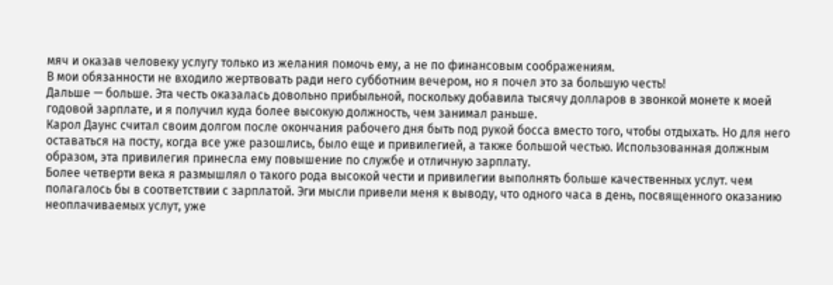мяч и оказав человеку услугу только из желания помочь ему, а не по финансовым соображениям.
В мои обязанности не входило жертвовать ради него субботним вечером, но я почел это за большую честь!
Дальше — больше. Эта честь оказалась довольно прибыльной, поскольку добавила тысячу долларов в звонкой монете к моей годовой зарплате, и я получил куда более высокую должность, чем занимал раньше.
Карол Даунс считал своим долгом после окончания рабочего дня быть под рукой босса вместо того, чтобы отдыхать. Но для него оставаться на посту, когда все уже разошлись, было еще и привилегией, а также большой честью. Использованная должным образом, эта привилегия принесла ему повышение по службе и отличную зарплату.
Более четверти века я размышлял о такого рода высокой чести и привилегии выполнять больше качественных услут. чем полагалось бы в соответствии с зарплатой. Эги мысли привели меня к выводу, что одного часа в день, посвященного оказанию неоплачиваемых услут, уже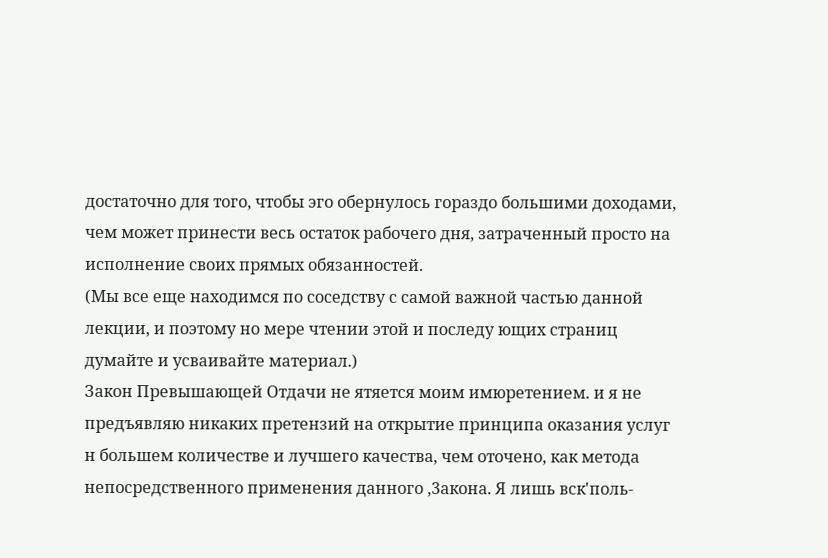достаточно для того, чтобы эго обернулось гораздо большими доходами, чем может принести весь остаток рабочего дня, затраченный просто на исполнение своих прямых обязанностей.
(Мы все еще находимся по соседству с самой важной частью данной лекции, и поэтому но мере чтении этой и последу ющих страниц думайте и усваивайте материал.)
Закон Превышающей Отдачи не ятяется моим имюретением. и я не предъявляю никаких претензий на открытие принципа оказания услуг н большем количестве и лучшего качества, чем оточено, как метода непосредственного применения данного ,3акона. Я лишь вск'поль-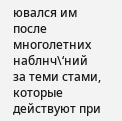ювался им после многолетних наблнч\‘ний за теми стами, которые
действуют при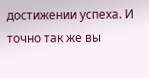достижении успеха. И точно так же вы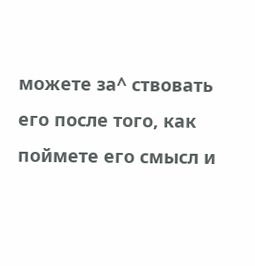можете за^ ствовать его после того, как поймете его смысл и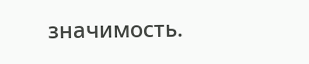значимость.